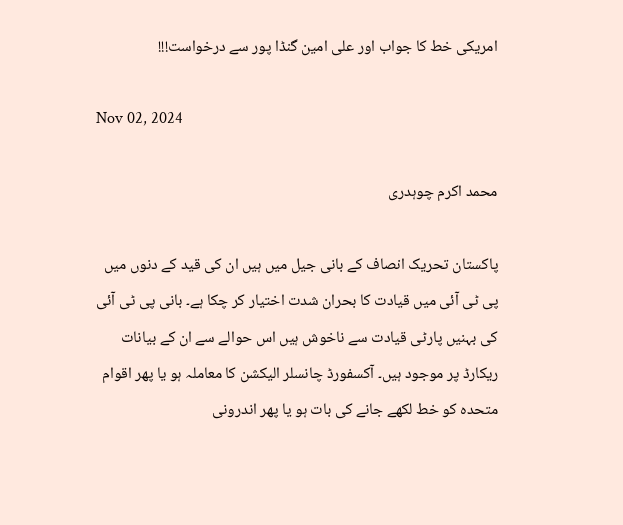امریکی خط کا جواب اور علی امین گنڈا پور سے درخواست!!!

Nov 02, 2024

محمد اکرم چوہدری

پاکستان تحریک انصاف کے بانی جیل میں ہیں ان کی قید کے دنوں میں پی ٹی آئی میں قیادت کا بحران شدت اختیار کر چکا ہے۔ بانی پی ٹی آئی کی بہنیں پارٹی قیادت سے ناخوش ہیں اس حوالے سے ان کے بیانات ریکارڈ پر موجود ہیں۔ آکسفورڈ چانسلر الیکشن کا معاملہ ہو یا پھر اقوام متحدہ کو خط لکھے جانے کی بات ہو یا پھر اندرونی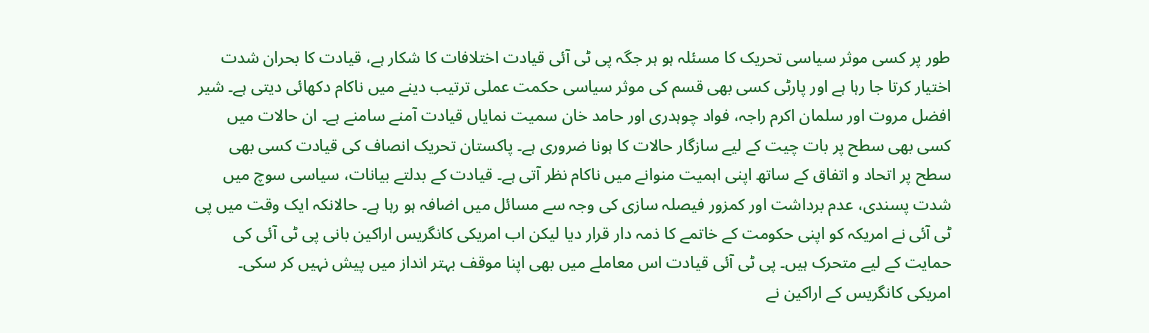طور پر کسی موثر سیاسی تحریک کا مسئلہ ہو ہر جگہ پی ٹی آئی قیادت اختلافات کا شکار ہے، قیادت کا بحران شدت اختیار کرتا جا رہا ہے اور پارٹی کسی بھی قسم کی موثر سیاسی حکمت عملی ترتیب دینے میں ناکام دکھائی دیتی ہے۔ شیر افضل مروت اور سلمان اکرم راجہ، فواد چوہدری اور حامد خان سمیت نمایاں قیادت آمنے سامنے ہے۔ ان حالات میں کسی بھی سطح پر بات چیت کے لیے سازگار حالات کا ہونا ضروری ہے۔ پاکستان تحریک انصاف کی قیادت کسی بھی سطح پر اتحاد و اتفاق کے ساتھ اپنی اہمیت منوانے میں ناکام نظر آتی ہے۔ قیادت کے بدلتے بیانات، سیاسی سوچ میں شدت پسندی، عدم برداشت اور کمزور فیصلہ سازی کی وجہ سے مسائل میں اضافہ ہو رہا ہے۔ حالانکہ ایک وقت میں پی ٹی آئی نے امریکہ کو اپنی حکومت کے خاتمے کا ذمہ دار قرار دیا لیکن اب امریکی کانگریس اراکین بانی پی ٹی آئی کی حمایت کے لیے متحرک ہیں۔ پی ٹی آئی قیادت اس معاملے میں بھی اپنا موقف بہتر انداز میں پیش نہیں کر سکی۔ امریکی کانگریس کے اراکین نے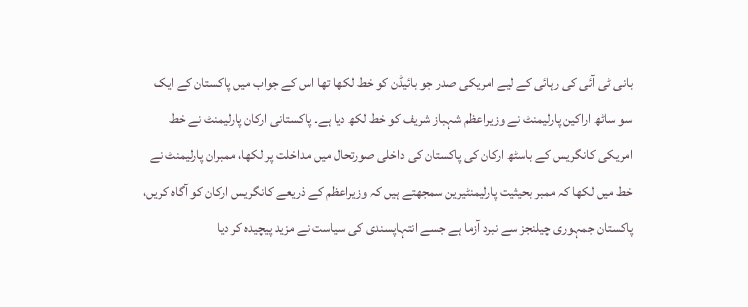بانی ٹی آئی کی رہائی کے لیے امریکی صدر جو بائیڈن کو خط لکھا تھا اس کے جواب میں پاکستان کے ایک سو ساٹھ اراکین پارلیمنٹ نے وزیراعظم شہباز شریف کو خط لکھ دیا ہے۔ پاکستانی ارکان پارلیمنٹ نے خط امریکی کانگریس کے باسٹھ ارکان کی پاکستان کی داخلی صورتحال میں مداخلت پر لکھا، ممبران پارلیمنٹ نے خط میں لکھا کہ ممبر بحیثیت پارلیمنٹیرین سمجھتے ہیں کہ وزیراعظم کے ذریعے کانگریس ارکان کو آگاہ کریں، پاکستان جمہوری چیلنجز سے نبرد آزما ہے جسے انتہاپسندی کی سیاست نے مزید پیچیدہ کر دیا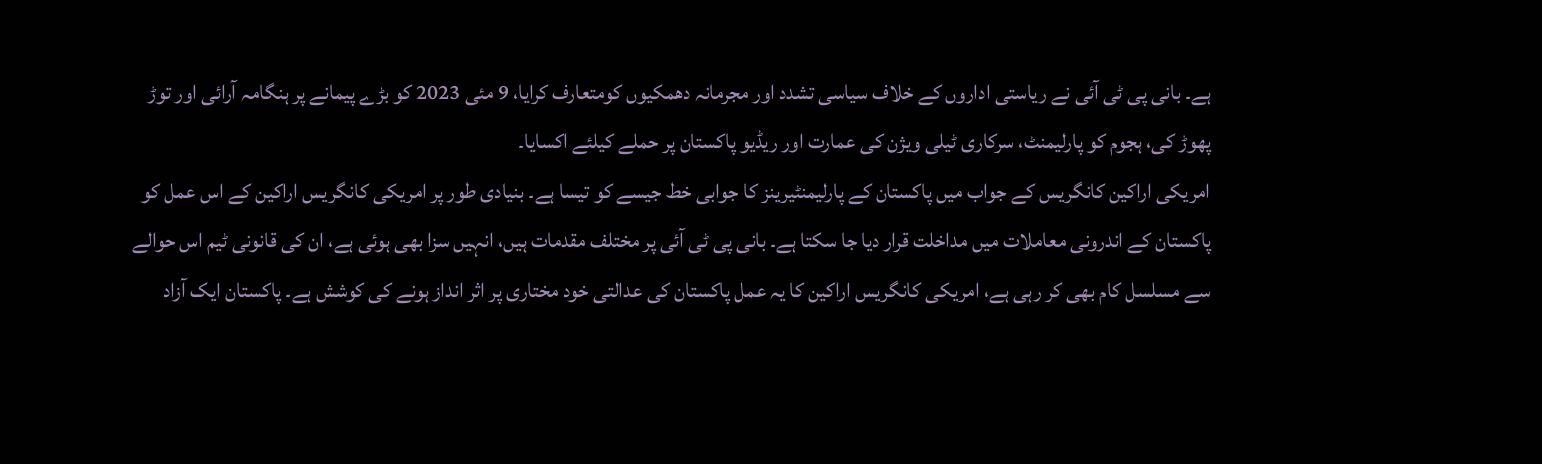ہے۔ بانی پی ٹی آئی نے ریاستی اداروں کے خلاف سیاسی تشدد اور مجرمانہ دھمکیوں کومتعارف کرایا، 9 مئی 2023 کو بڑے پیمانے پر ہنگامہ آرائی اور توڑ پھوڑ کی، ہجوم کو پارلیمنٹ، سرکاری ٹیلی ویژن کی عمارت اور ریڈیو پاکستان پر حملے کیلئے اکسایا۔
امریکی اراکین کانگریس کے جواب میں پاکستان کے پارلیمنٹیرینز کا جوابی خط جیسے کو تیسا ہے۔ بنیادی طور پر امریکی کانگریس اراکین کے اس عمل کو پاکستان کے اندرونی معاملات میں مداخلت قرار دیا جا سکتا ہے۔ بانی پی ٹی آئی پر مختلف مقدمات ہیں، انہیں سزا بھی ہوئی ہے، ان کی قانونی ٹیم اس حوالے سے مسلسل کام بھی کر رہی ہے، امریکی کانگریس اراکین کا یہ عمل پاکستان کی عدالتی خود مختاری پر اثر انداز ہونے کی کوشش ہے۔ پاکستان ایک آزاد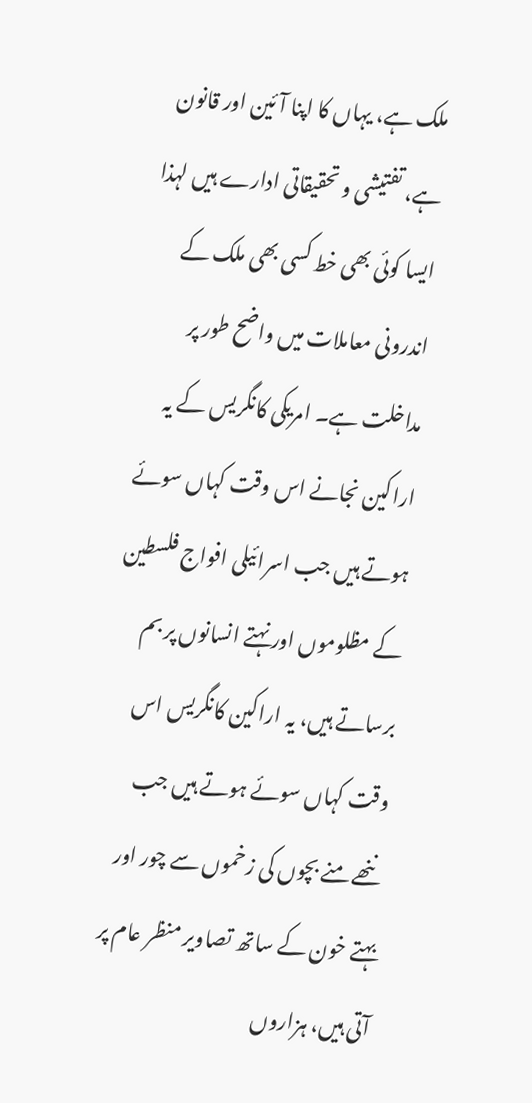ملک ہے، یہاں کا اپنا آئین اور قانون ہے، تفتیشی و تحقیقاتی ادارے ہیں لہذا ایسا کوئی بھی خط کسی بھی ملک کے اندرونی معاملات میں واضح طور پر مداخلت ہے۔ امریکی کانگریس کے یہ اراکین نجانے اس وقت کہاں سوئے ہوتے ہیں جب اسرائیلی افواج فلسطین کے مظلوموں اور نہتے انسانوں پر بم برساتے ہیں، یہ اراکین کانگریس اس وقت کہاں سوئے ہوتے ہیں جب ننھے منے بچوں کی زخموں سے چور اور بہتے خون کے ساتھ تصاویر منظر عام پر آتی ہیں، ہزاروں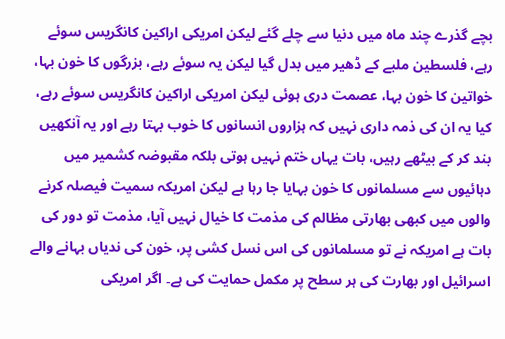بچے گذرے چند ماہ میں دنیا سے چلے گئے لیکن امریکی اراکین کانگریس سوئے رہے، فلسطین ملبے کے ڈھیر میں بدل گیا لیکن یہ سوئے رہے، بزرگوں کا خون بہا، خواتین کا خون بہا، عصمت دری ہوئی لیکن امریکی اراکین کانگریس سوئے رہے، کیا یہ ان کی ذمہ داری نہیں کہ ہزاروں انسانوں کا خوب بہتا رہے اور یہ آنکھیں بند کر کے بیٹھے رہیں، بات یہاں ختم نہیں ہوتی بلکہ مقبوضہ کشمیر میں دہائیوں سے مسلمانوں کا خون بہایا جا رہا ہے لیکن امریکہ سمیت فیصلہ کرنے والوں میں کبھی بھارتی مظالم کی مذمت کا خیال نہیں آیا، مذمت تو دور کی بات ہے امریکہ نے تو مسلمانوں کی اس نسل کشی پر، خون کی ندیاں بہانے والے اسرائیل اور بھارت کی ہر سطح پر مکمل حمایت کی ہے۔ اگر امریکی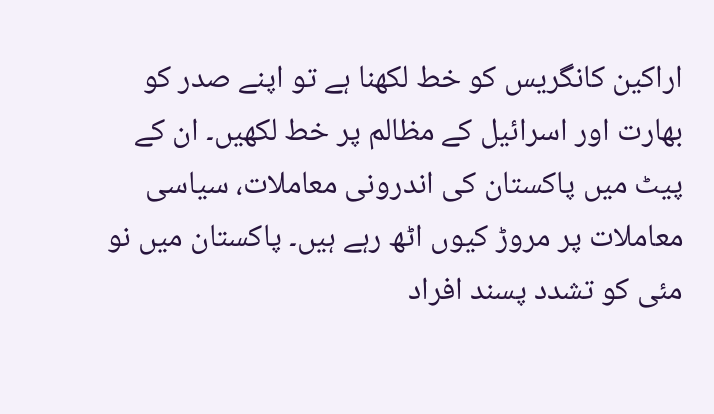اراکین کانگریس کو خط لکھنا ہے تو اپنے صدر کو بھارت اور اسرائیل کے مظالم پر خط لکھیں۔ ان کے پیٹ میں پاکستان کی اندرونی معاملات، سیاسی معاملات پر مروڑ کیوں اٹھ رہے ہیں۔ پاکستان میں نو مئی کو تشدد پسند افراد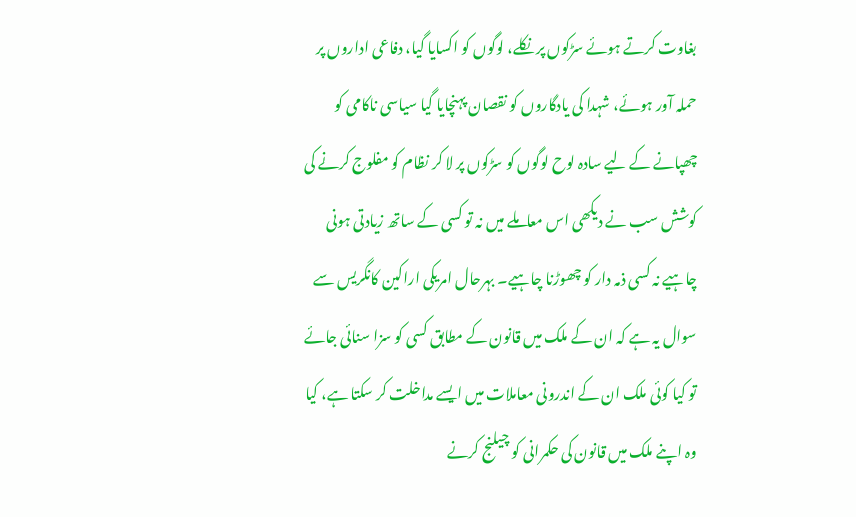بغاوت کرتے ہوئے سڑکوں پر نکلے، لوگوں کو اکسایا گیا، دفاعی اداروں پر حملہ آور ہوئے، شہدا کی یادگاروں کو نقصان پہنچایا گیا سیاسی ناکامی کو چھپانے کے لیے سادہ لوح لوگوں کو سڑکوں پر لا کر نظام کو مفلوج کرنے کی کوشش سب نے دیکھی اس معاملے میں نہ تو کسی کے ساتھ زیادتی ہونی چاہیے نہ کسی ذمہ دار کو چھوڑنا چاہیے۔ بہرحال امریکی اراکین کانگریس سے سوال یہ ہے کہ ان کے ملک میں قانون کے مطابق کسی کو سزا سنائی جائے تو کیا کوئی ملک ان کے اندرونی معاملات میں ایسے مداخلت کر سکتا ہے، کیا وہ اپنے ملک میں قانون کی حکمرانی کو چیلنج کرنے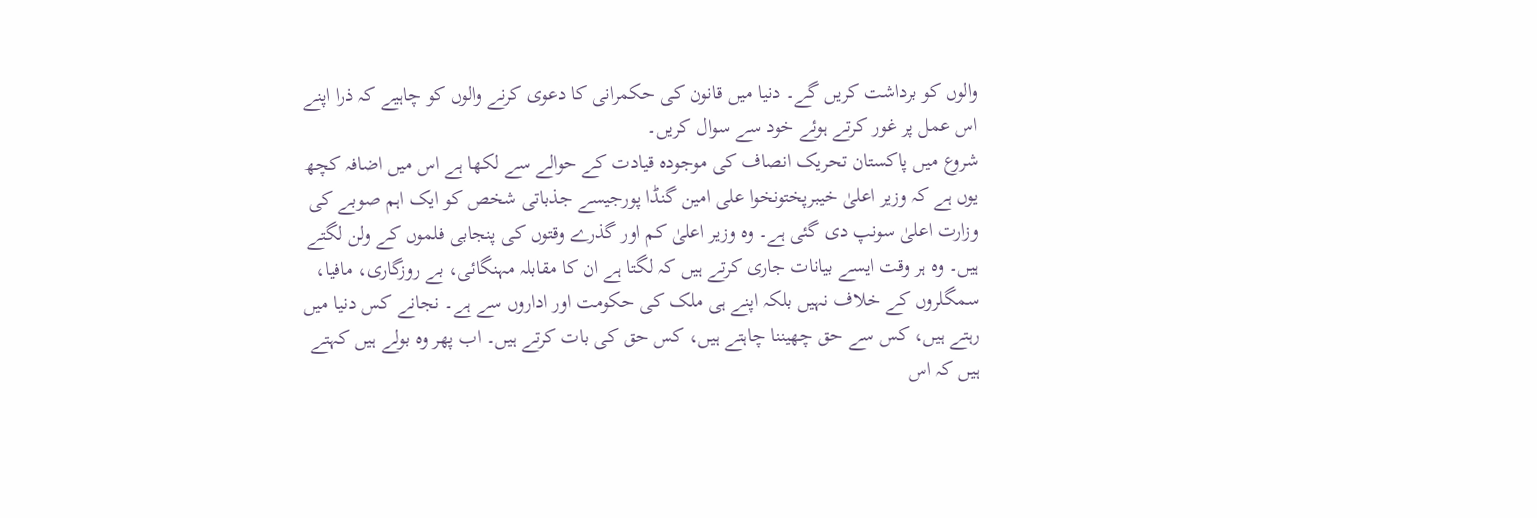والوں کو برداشت کریں گے۔ دنیا میں قانون کی حکمرانی کا دعوی کرنے والوں کو چاہیے کہ ذرا اپنے اس عمل پر غور کرتے ہوئے خود سے سوال کریں۔
شروع میں پاکستان تحریک انصاف کی موجودہ قیادت کے حوالے سے لکھا ہے اس میں اضافہ کچھ یوں ہے کہ وزیر اعلیٰ خیبرپختونخوا علی امین گنڈا پورجیسے جذباتی شخص کو ایک اہم صوبے کی وزارت اعلیٰ سونپ دی گئی ہے۔ وہ وزیر اعلیٰ کم اور گذرے وقتوں کی پنجابی فلموں کے ولن لگتے ہیں۔ وہ ہر وقت ایسے بیانات جاری کرتے ہیں کہ لگتا ہے ان کا مقابلہ مہنگائی، بے روزگاری، مافیا، سمگلروں کے خلاف نہیں بلکہ اپنے ہی ملک کی حکومت اور اداروں سے ہے۔ نجانے کس دنیا میں رہتے ہیں، کس سے حق چھیننا چاہتے ہیں، کس حق کی بات کرتے ہیں۔ اب پھر وہ بولے ہیں کہتے ہیں کہ اس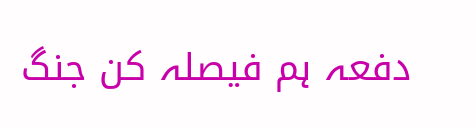دفعہ ہم فیصلہ کن جنگ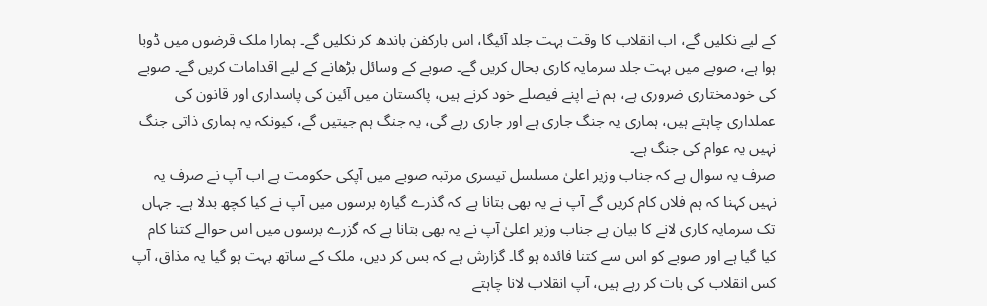کے لیے نکلیں گے، اب انقلاب کا وقت بہت جلد آئیگا، اس بارکفن باندھ کر نکلیں گے۔ ہمارا ملک قرضوں میں ڈوبا ہوا ہے، صوبے میں بہت جلد سرمایہ کاری بحال کریں گے۔ صوبے کے وسائل بڑھانے کے لیے اقدامات کریں گے۔ صوبے کی خودمختاری ضروری ہے، ہم نے اپنے فیصلے خود کرنے ہیں، پاکستان میں آئین کی پاسداری اور قانون کی عملداری چاہتے ہیں، ہماری یہ جنگ جاری ہے اور جاری رہے گی، یہ جنگ ہم جیتیں گے، کیونکہ یہ ہماری ذاتی جنگ نہیں یہ عوام کی جنگ ہے۔
صرف یہ سوال ہے کہ جناب وزیر اعلیٰ مسلسل تیسری مرتبہ صوبے میں آپکی حکومت ہے اب آپ نے صرف یہ نہیں کہنا کہ ہم فلاں کام کریں گے آپ نے یہ بھی بتانا ہے کہ گذرے گیارہ برسوں میں آپ نے کیا کچھ بدلا ہے۔ جہاں تک سرمایہ کاری لانے کا بیان ہے جناب وزیر اعلیٰ آپ نے یہ بھی بتانا ہے کہ گزرے برسوں میں اس حوالے کتنا کام کیا گیا ہے اور صوبے کو اس سے کتنا فائدہ ہو گا۔ گزارش ہے کہ بس کر دیں، ملک کے ساتھ بہت ہو گیا یہ مذاق، آپ کس انقلاب کی بات کر رہے ہیں، آپ انقلاب لانا چاہتے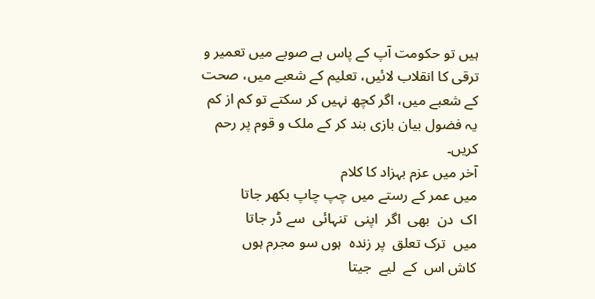ہیں تو حکومت آپ کے پاس ہے صوبے میں تعمیر و ترقی کا انقلاب لائیں، تعلیم کے شعبے میں، صحت کے شعبے میں، اگر کچھ نہیں کر سکتے تو کم از کم یہ فضول بیان بازی بند کر کے ملک و قوم پر رحم کریں۔
آخر میں عزم بہزاد کا کلام
میں عمر کے رستے میں چپ چاپ بکھر جاتا
اک  دن  بھی  اگر  اپنی  تنہائی  سے ڈر جاتا
میں  ترک تعلق  پر زندہ  ہوں سو مجرم ہوں
کاش اس  کے  لیے  جیتا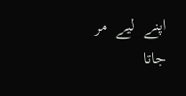اپنے  لیے  مر  جاتا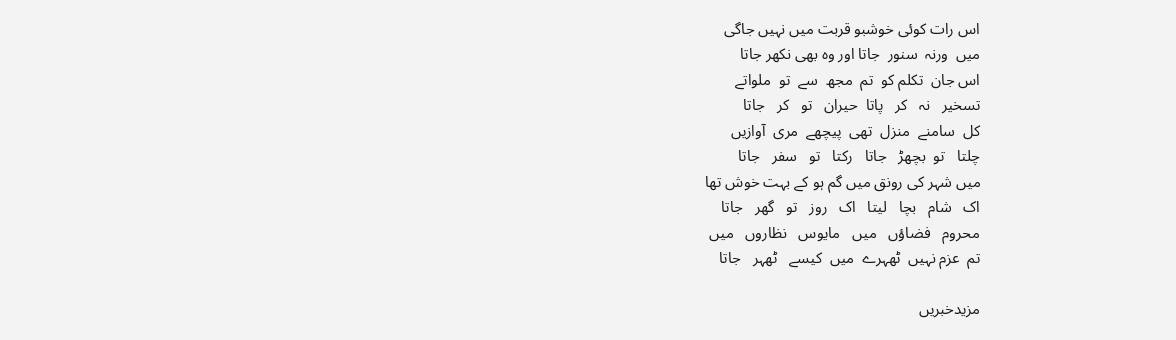اس رات کوئی خوشبو قربت میں نہیں جاگی
میں  ورنہ  سنور  جاتا اور وہ بھی نکھر جاتا
اس جان  تکلم کو  تم  مجھ  سے  تو  ملواتے
تسخیر   نہ   کر   پاتا  حیران   تو   کر   جاتا
کل  سامنے  منزل  تھی  پیچھے  مری  آوازیں
چلتا   تو  بچھڑ   جاتا   رکتا   تو   سفر   جاتا
میں شہر کی رونق میں گم ہو کے بہت خوش تھا
اک   شام   بچا   لیتا   اک   روز   تو   گھر   جاتا
محروم   فضاؤں   میں   مایوس   نظاروں   میں
تم  عزم نہیں  ٹھہرے  میں  کیسے   ٹھہر   جاتا

مزیدخبریں